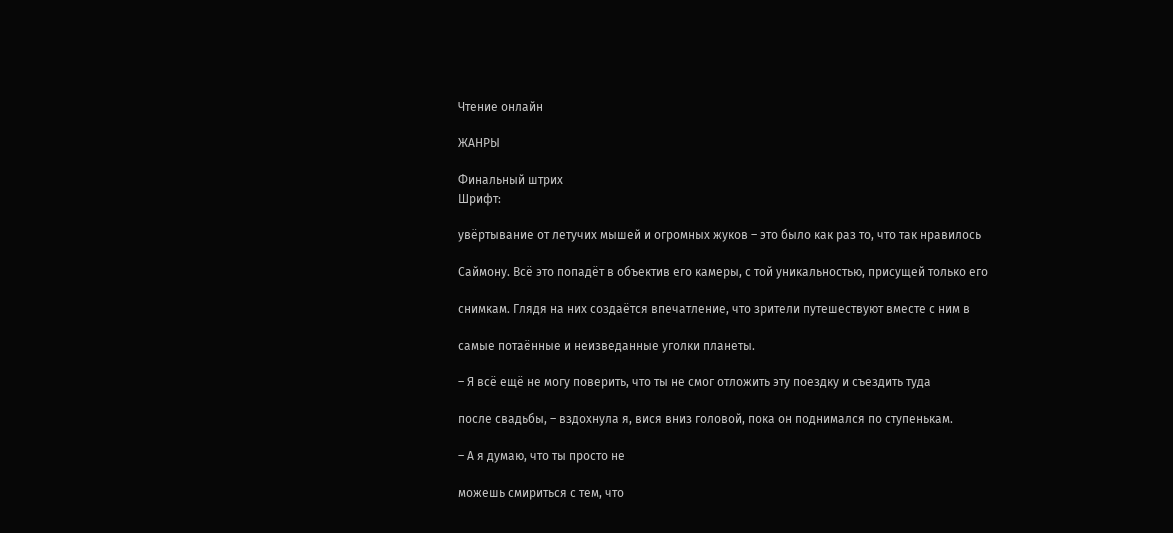Чтение онлайн

ЖАНРЫ

Финальный штрих
Шрифт:

увёртывание от летучих мышей и огромных жуков – это было как раз то, что так нравилось

Саймону. Всё это попадёт в объектив его камеры, с той уникальностью, присущей только его

снимкам. Глядя на них создаётся впечатление, что зрители путешествуют вместе с ним в

самые потаённые и неизведанные уголки планеты.

– Я всё ещё не могу поверить, что ты не смог отложить эту поездку и съездить туда

после свадьбы, – вздохнула я, вися вниз головой, пока он поднимался по ступенькам.

– А я думаю, что ты просто не

можешь смириться с тем, что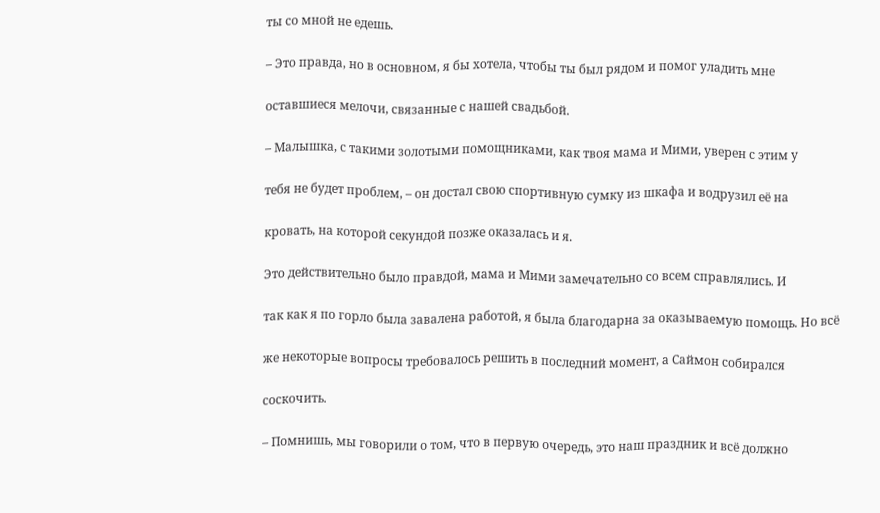ты со мной не едешь.

– Это правда, но в основном, я бы хотела, чтобы ты был рядом и помог уладить мне

оставшиеся мелочи, связанные с нашей свадьбой.

– Малышка, с такими золотыми помощниками, как твоя мама и Мими, уверен с этим у

тебя не будет проблем, – он достал свою спортивную сумку из шкафа и водрузил её на

кровать, на которой секундой позже оказалась и я.

Это действительно было правдой, мама и Мими замечательно со всем справлялись. И

так как я по горло была завалена работой, я была благодарна за оказываемую помощь. Но всё

же некоторые вопросы требовалось решить в последний момент, а Саймон собирался

соскочить.

– Помнишь, мы говорили о том, что в первую очередь, это наш праздник и всё должно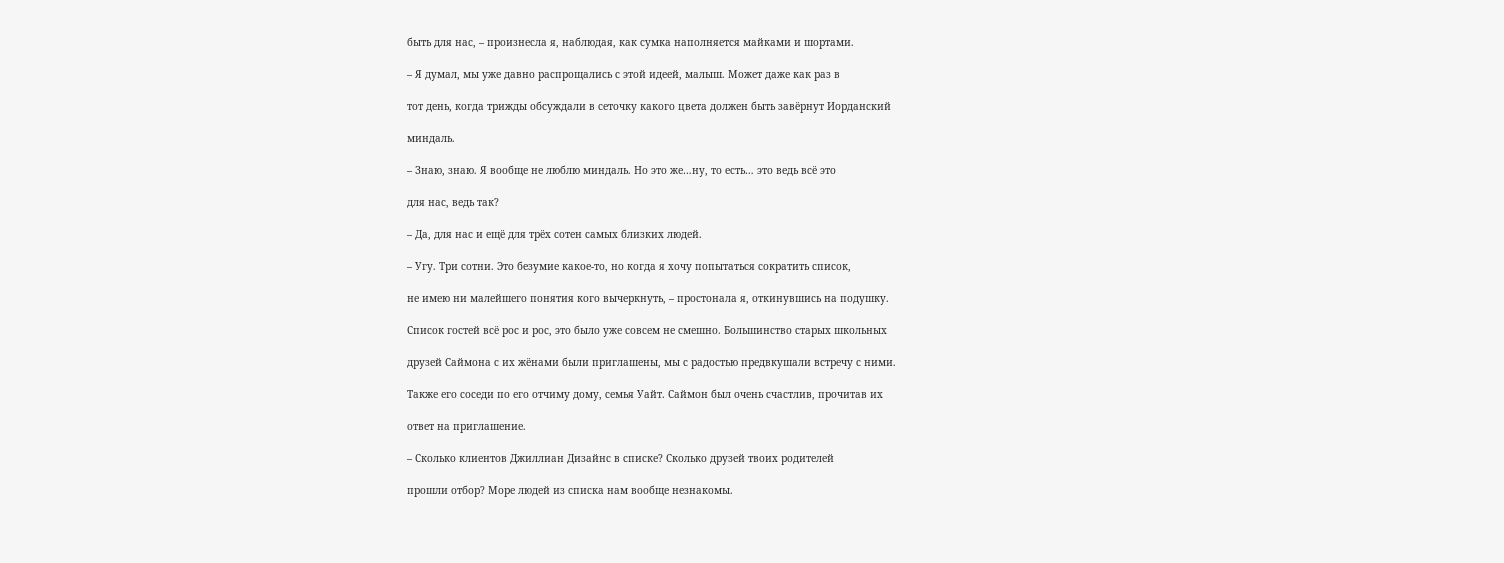быть для нас, – произнесла я, наблюдая, как сумка наполняется майками и шортами.

– Я думал, мы уже давно распрощались с этой идеей, малыш. Может даже как раз в

тот день, когда трижды обсуждали в сеточку какого цвета должен быть завёрнут Иорданский

миндаль.

– Знаю, знаю. Я вообще не люблю миндаль. Но это же…ну, то есть… это ведь всё это

для нас, ведь так?

– Да, для нас и ещё для трёх сотен самых близких людей.

– Угу. Три сотни. Это безумие какое-то, но когда я хочу попытаться сократить список,

не имею ни малейшего понятия кого вычеркнуть, – простонала я, откинувшись на подушку.

Список гостей всё рос и рос, это было уже совсем не смешно. Большинство старых школьных

друзей Саймона с их жёнами были приглашены, мы с радостью предвкушали встречу с ними.

Также его соседи по его отчиму дому, семья Уайт. Саймон был очень счастлив, прочитав их

ответ на приглашение.

– Сколько клиентов Джиллиан Дизайнс в списке? Сколько друзей твоих родителей

прошли отбор? Море людей из списка нам вообще незнакомы.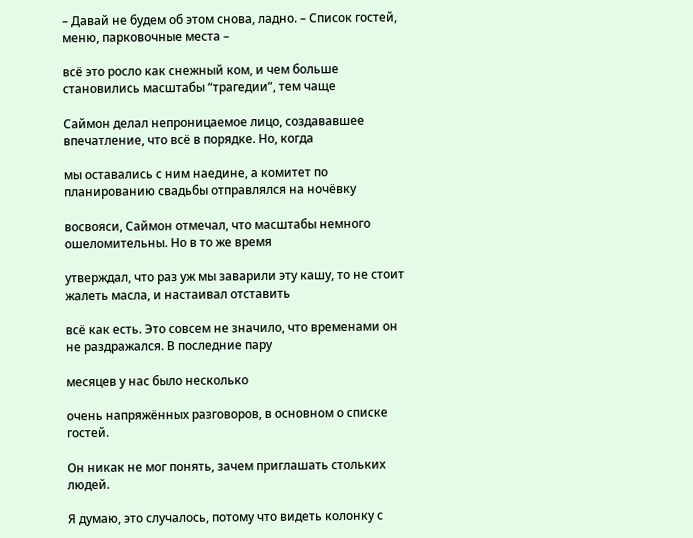– Давай не будем об этом снова, ладно. – Список гостей, меню, парковочные места –

всё это росло как снежный ком, и чем больше становились масштабы “трагедии”, тем чаще

Саймон делал непроницаемое лицо, создававшее впечатление, что всё в порядке. Но, когда

мы оставались с ним наедине, а комитет по планированию свадьбы отправлялся на ночёвку

восвояси, Саймон отмечал, что масштабы немного ошеломительны. Но в то же время

утверждал, что раз уж мы заварили эту кашу, то не стоит жалеть масла, и настаивал отставить

всё как есть. Это совсем не значило, что временами он не раздражался. В последние пару

месяцев у нас было несколько

очень напряжённых разговоров, в основном о списке гостей.

Он никак не мог понять, зачем приглашать стольких людей.

Я думаю, это случалось, потому что видеть колонку с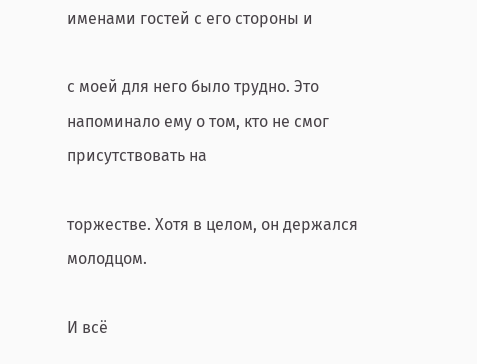именами гостей с его стороны и

с моей для него было трудно. Это напоминало ему о том, кто не смог присутствовать на

торжестве. Хотя в целом, он держался молодцом.

И всё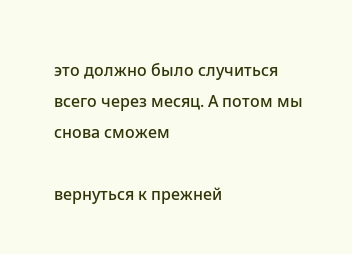это должно было случиться всего через месяц. А потом мы снова сможем

вернуться к прежней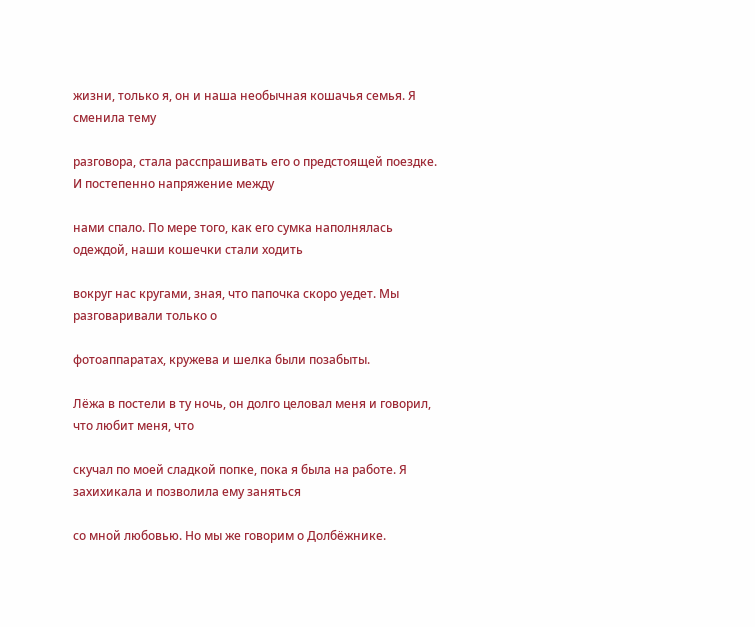жизни, только я, он и наша необычная кошачья семья. Я сменила тему

разговора, стала расспрашивать его о предстоящей поездке. И постепенно напряжение между

нами спало. По мере того, как его сумка наполнялась одеждой, наши кошечки стали ходить

вокруг нас кругами, зная, что папочка скоро уедет. Мы разговаривали только о

фотоаппаратах, кружева и шелка были позабыты.

Лёжа в постели в ту ночь, он долго целовал меня и говорил, что любит меня, что

скучал по моей сладкой попке, пока я была на работе. Я захихикала и позволила ему заняться

со мной любовью. Но мы же говорим о Долбёжнике.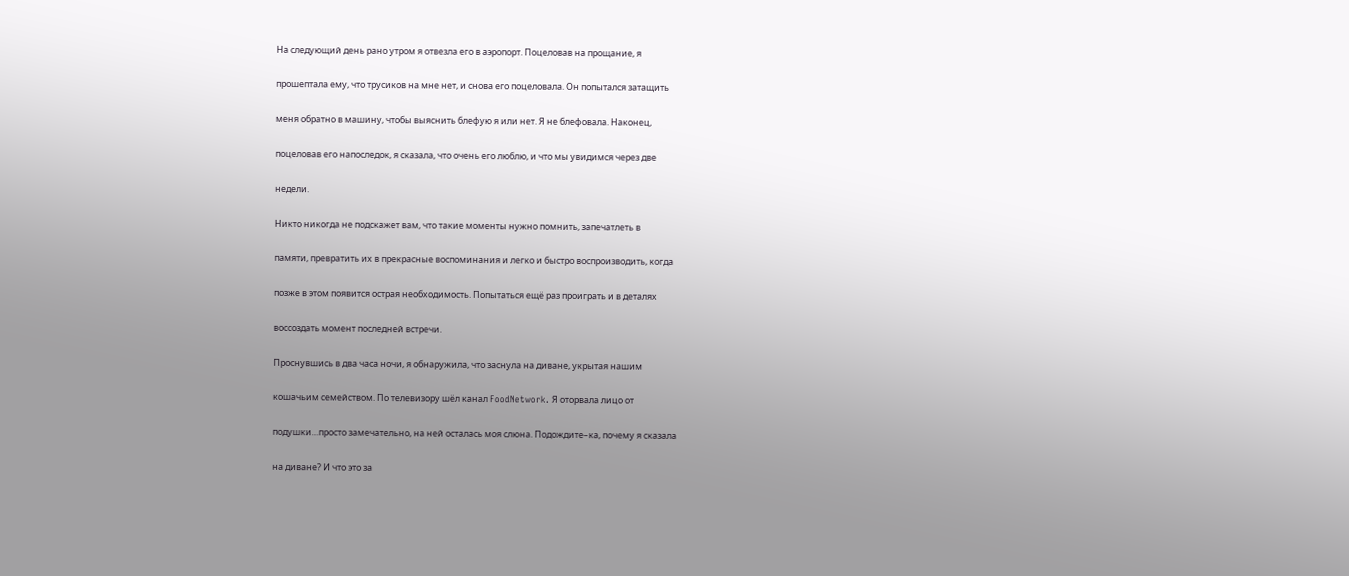На следующий день рано утром я отвезла его в аэропорт. Поцеловав на прощание, я

прошептала ему, что трусиков на мне нет, и снова его поцеловала. Он попытался затащить

меня обратно в машину, чтобы выяснить блефую я или нет. Я не блефовала. Наконец,

поцеловав его напоследок, я сказала, что очень его люблю, и что мы увидимся через две

недели.

Никто никогда не подскажет вам, что такие моменты нужно помнить, запечатлеть в

памяти, превратить их в прекрасные воспоминания и легко и быстро воспроизводить, когда

позже в этом появится острая необходимость. Попытаться ещё раз проиграть и в деталях

воссоздать момент последней встречи.

Проснувшись в два часа ночи, я обнаружила, что заснула на диване, укрытая нашим

кошачьим семейством. По телевизору шёл канал FoodNetwork. Я оторвала лицо от

подушки…просто замечательно, на ней осталась моя слюна. Подождите–ка, почему я сказала

на диване? И что это за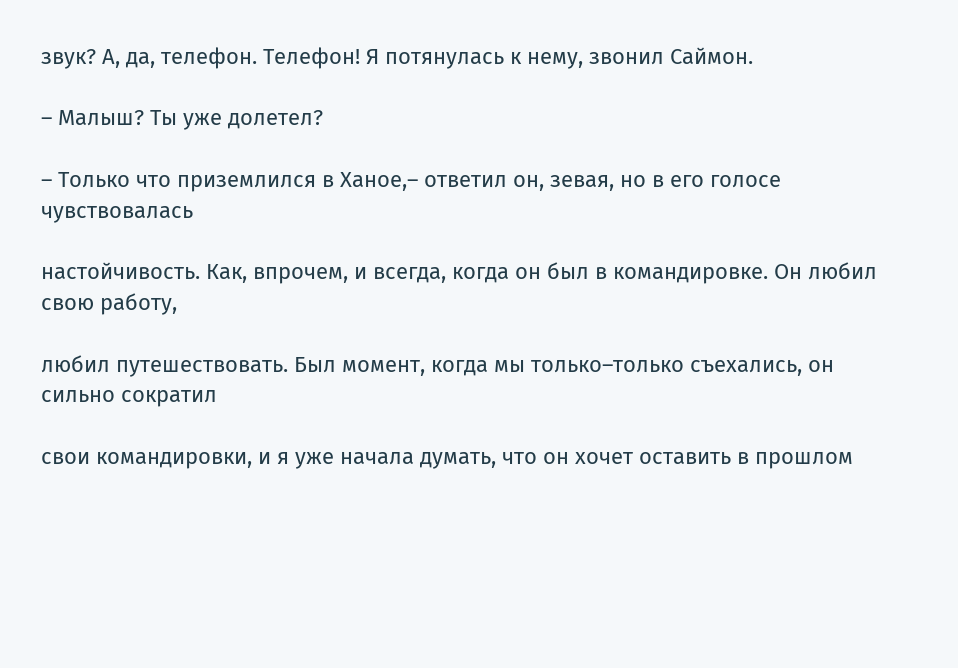звук? А, да, телефон. Телефон! Я потянулась к нему, звонил Саймон.

– Малыш? Ты уже долетел?

– Только что приземлился в Ханое,– ответил он, зевая, но в его голосе чувствовалась

настойчивость. Как, впрочем, и всегда, когда он был в командировке. Он любил свою работу,

любил путешествовать. Был момент, когда мы только–только съехались, он сильно сократил

свои командировки, и я уже начала думать, что он хочет оставить в прошлом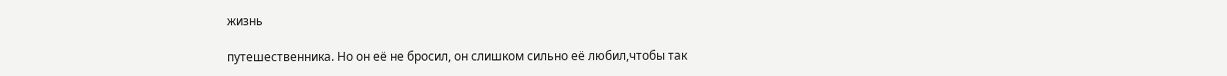жизнь

путешественника. Но он её не бросил, он слишком сильно её любил,чтобы так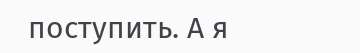поступить. А я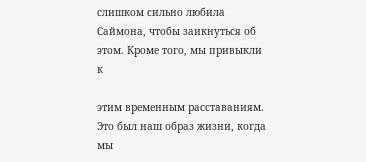слишком сильно любила Саймона, чтобы заикнуться об этом. Кроме того, мы привыкли к

этим временным расставаниям. Это был наш образ жизни, когда мы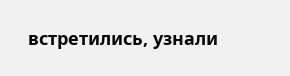встретились, узнали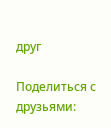друг

Поделиться с друзьями: